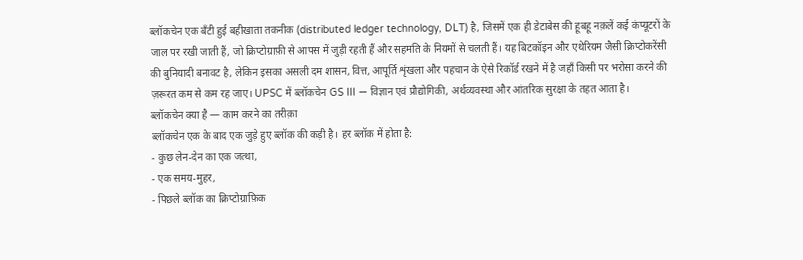ब्लॉकचेन एक बँटी हुई बहीखाता तकनीक (distributed ledger technology, DLT) है, जिसमें एक ही डेटाबेस की हूबहू नक़लें कई कंप्यूटरों के जाल पर रखी जाती हैं, जो क्रिप्टोग्राफ़ी से आपस में जुड़ी रहती हैं और सहमति के नियमों से चलती हैं। यह बिटकॉइन और एथेरियम जैसी क्रिप्टोकरेंसी की बुनियादी बनावट है, लेकिन इसका असली दम शासन, वित्त, आपूर्ति शृंखला और पहचान के ऐसे रिकॉर्ड रखने में है जहाँ किसी पर भरोसा करने की ज़रूरत कम से कम रह जाए। UPSC में ब्लॉकचेन GS III — विज्ञान एवं प्रौद्योगिकी, अर्थव्यवस्था और आंतरिक सुरक्षा के तहत आता है।
ब्लॉकचेन क्या है — काम करने का तरीक़ा
ब्लॉकचेन एक के बाद एक जुड़े हुए ब्लॉक की कड़ी है। हर ब्लॉक में होता है:
- कुछ लेन-देन का एक जत्था,
- एक समय-मुहर,
- पिछले ब्लॉक का क्रिप्टोग्राफ़िक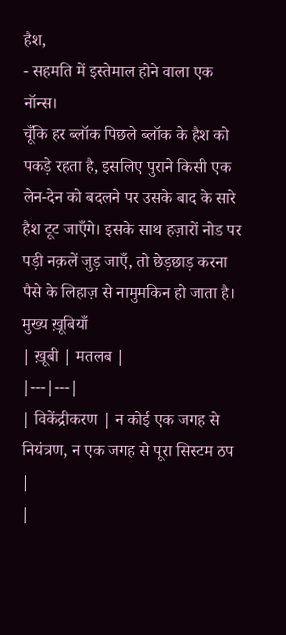हैश,
- सहमति में इस्तेमाल होने वाला एक नॉन्स।
चूँकि हर ब्लॉक पिछले ब्लॉक के हैश को पकड़े रहता है, इसलिए पुराने किसी एक लेन-देन को बदलने पर उसके बाद के सारे हैश टूट जाएँगे। इसके साथ हज़ारों नोड पर पड़ी नक़लें जुड़ जाएँ, तो छेड़छाड़ करना पैसे के लिहाज़ से नामुमकिन हो जाता है।
मुख्य ख़ूबियाँ
| ख़ूबी | मतलब |
|---|---|
| विकेंद्रीकरण | न कोई एक जगह से नियंत्रण, न एक जगह से पूरा सिस्टम ठप |
|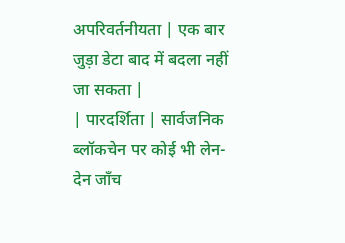अपरिवर्तनीयता | एक बार जुड़ा डेटा बाद में बदला नहीं जा सकता |
| पारदर्शिता | सार्वजनिक ब्लॉकचेन पर कोई भी लेन-देन जाँच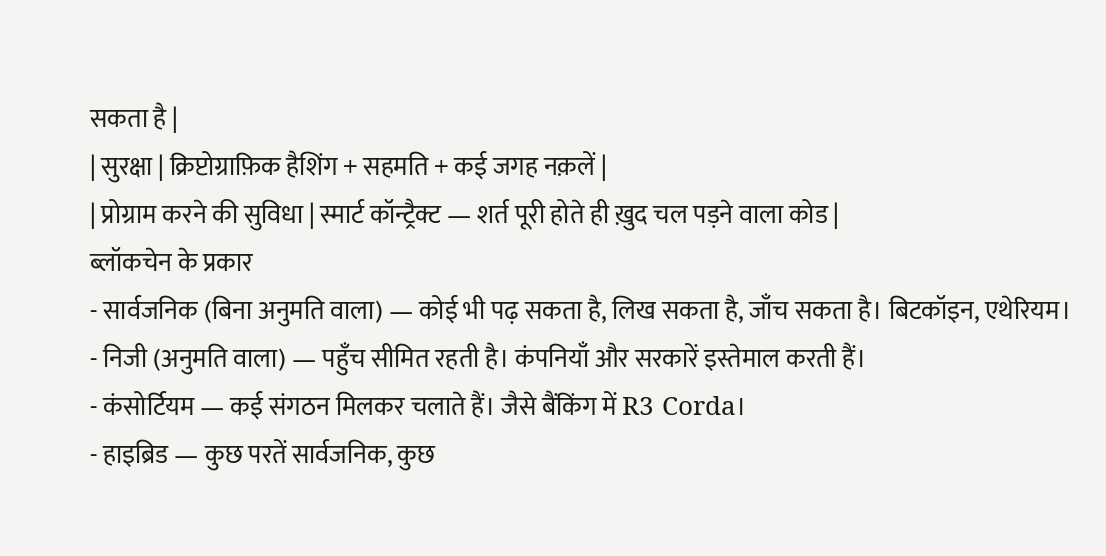सकता है |
| सुरक्षा | क्रिप्टोग्राफ़िक हैशिंग + सहमति + कई जगह नक़लें |
| प्रोग्राम करने की सुविधा | स्मार्ट कॉन्ट्रैक्ट — शर्त पूरी होते ही ख़ुद चल पड़ने वाला कोड |
ब्लॉकचेन के प्रकार
- सार्वजनिक (बिना अनुमति वाला) — कोई भी पढ़ सकता है, लिख सकता है, जाँच सकता है। बिटकॉइन, एथेरियम।
- निजी (अनुमति वाला) — पहुँच सीमित रहती है। कंपनियाँ और सरकारें इस्तेमाल करती हैं।
- कंसोर्टियम — कई संगठन मिलकर चलाते हैं। जैसे बैंकिंग में R3 Corda।
- हाइब्रिड — कुछ परतें सार्वजनिक, कुछ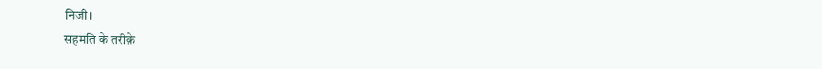निजी।
सहमति के तरीक़े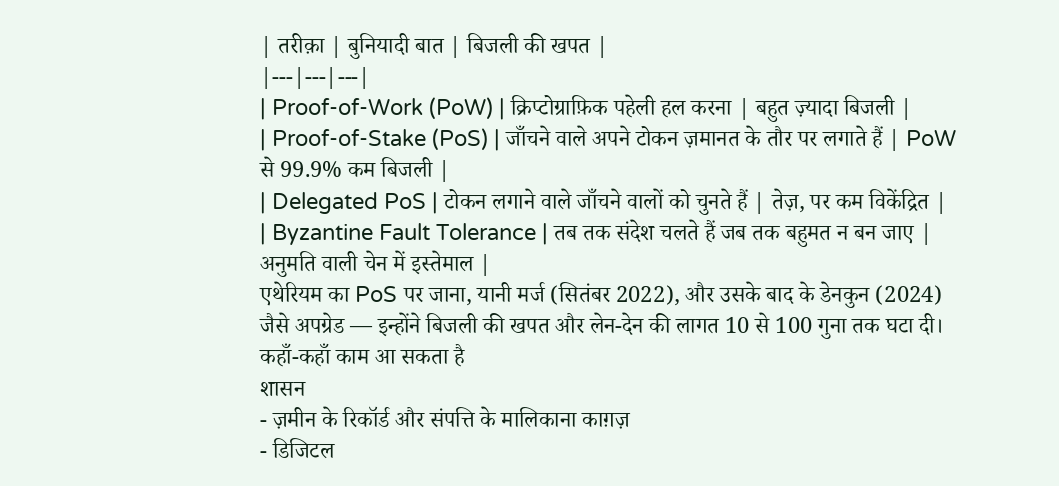| तरीक़ा | बुनियादी बात | बिजली की खपत |
|---|---|---|
| Proof-of-Work (PoW) | क्रिप्टोग्राफ़िक पहेली हल करना | बहुत ज़्यादा बिजली |
| Proof-of-Stake (PoS) | जाँचने वाले अपने टोकन ज़मानत के तौर पर लगाते हैं | PoW से 99.9% कम बिजली |
| Delegated PoS | टोकन लगाने वाले जाँचने वालों को चुनते हैं | तेज़, पर कम विकेंद्रित |
| Byzantine Fault Tolerance | तब तक संदेश चलते हैं जब तक बहुमत न बन जाए | अनुमति वाली चेन में इस्तेमाल |
एथेरियम का PoS पर जाना, यानी मर्ज (सितंबर 2022), और उसके बाद के डेनकुन (2024) जैसे अपग्रेड — इन्होंने बिजली की खपत और लेन-देन की लागत 10 से 100 गुना तक घटा दी।
कहाँ-कहाँ काम आ सकता है
शासन
- ज़मीन के रिकॉर्ड और संपत्ति के मालिकाना काग़ज़
- डिजिटल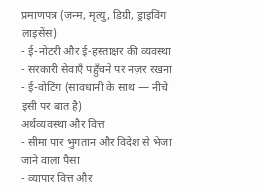प्रमाणपत्र (जन्म, मृत्यु, डिग्री, ड्राइविंग लाइसेंस)
- ई-नोटरी और ई-हस्ताक्षर की व्यवस्था
- सरकारी सेवाएँ पहुँचने पर नज़र रखना
- ई-वोटिंग (सावधानी के साथ — नीचे इसी पर बात है)
अर्थव्यवस्था और वित्त
- सीमा पार भुगतान और विदेश से भेजा जाने वाला पैसा
- व्यापार वित्त और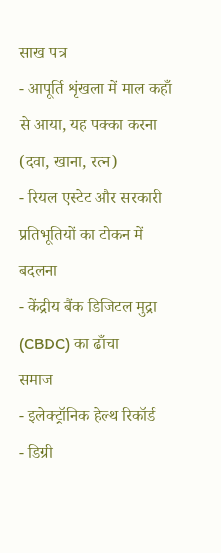साख पत्र
- आपूर्ति शृंखला में माल कहाँ से आया, यह पक्का करना (दवा, खाना, रत्न)
- रियल एस्टेट और सरकारी प्रतिभूतियों का टोकन में बदलना
- केंद्रीय बैंक डिजिटल मुद्रा (CBDC) का ढाँचा
समाज
- इलेक्ट्रॉनिक हेल्थ रिकॉर्ड
- डिग्री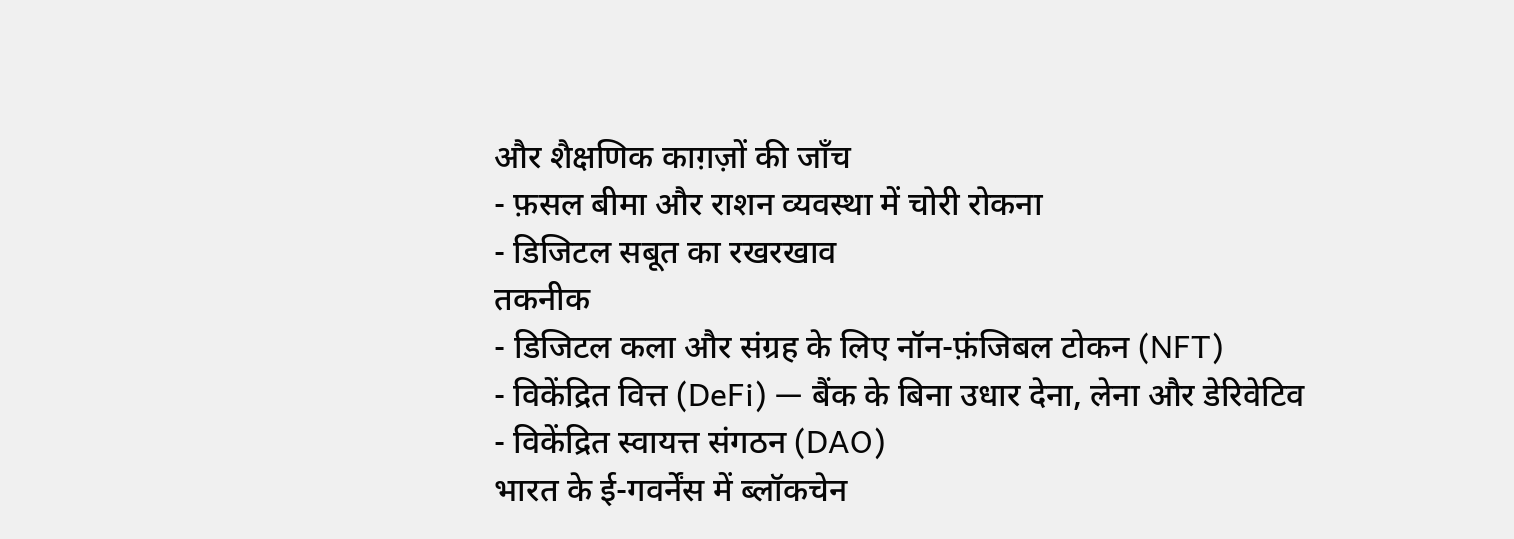और शैक्षणिक काग़ज़ों की जाँच
- फ़सल बीमा और राशन व्यवस्था में चोरी रोकना
- डिजिटल सबूत का रखरखाव
तकनीक
- डिजिटल कला और संग्रह के लिए नॉन-फ़ंजिबल टोकन (NFT)
- विकेंद्रित वित्त (DeFi) — बैंक के बिना उधार देना, लेना और डेरिवेटिव
- विकेंद्रित स्वायत्त संगठन (DAO)
भारत के ई-गवर्नेंस में ब्लॉकचेन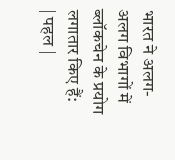भारत ने अलग-अलग विभागों में ब्लॉकचेन के प्रयोग लगातार किए हैं:
| पहल |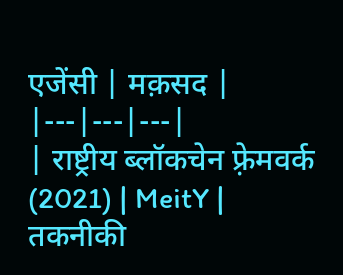एजेंसी | मक़सद |
|---|---|---|
| राष्ट्रीय ब्लॉकचेन फ़्रेमवर्क (2021) | MeitY | तकनीकी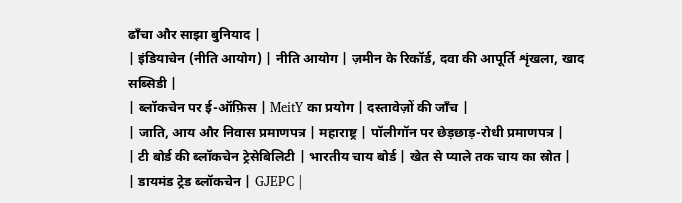ढाँचा और साझा बुनियाद |
| इंडियाचेन (नीति आयोग) | नीति आयोग | ज़मीन के रिकॉर्ड, दवा की आपूर्ति शृंखला, खाद सब्सिडी |
| ब्लॉकचेन पर ई-ऑफ़िस | MeitY का प्रयोग | दस्तावेज़ों की जाँच |
| जाति, आय और निवास प्रमाणपत्र | महाराष्ट्र | पॉलीगॉन पर छेड़छाड़-रोधी प्रमाणपत्र |
| टी बोर्ड की ब्लॉकचेन ट्रेसेबिलिटी | भारतीय चाय बोर्ड | खेत से प्याले तक चाय का स्रोत |
| डायमंड ट्रेड ब्लॉकचेन | GJEPC |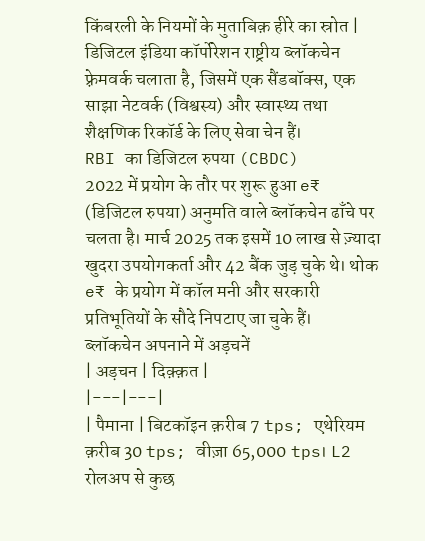किंबरली के नियमों के मुताबिक़ हीरे का स्रोत |
डिजिटल इंडिया कॉर्पोरेशन राष्ट्रीय ब्लॉकचेन फ़्रेमवर्क चलाता है, जिसमें एक सैंडबॉक्स, एक साझा नेटवर्क (विश्वस्य) और स्वास्थ्य तथा शैक्षणिक रिकॉर्ड के लिए सेवा चेन हैं।
RBI का डिजिटल रुपया (CBDC)
2022 में प्रयोग के तौर पर शुरू हुआ e₹ (डिजिटल रुपया) अनुमति वाले ब्लॉकचेन ढाँचे पर चलता है। मार्च 2025 तक इसमें 10 लाख से ज़्यादा खुदरा उपयोगकर्ता और 42 बैंक जुड़ चुके थे। थोक e₹ के प्रयोग में कॉल मनी और सरकारी प्रतिभूतियों के सौदे निपटाए जा चुके हैं।
ब्लॉकचेन अपनाने में अड़चनें
| अड़चन | दिक़्क़त |
|---|---|
| पैमाना | बिटकॉइन क़रीब 7 tps; एथेरियम क़रीब 30 tps; वीज़ा 65,000 tps। L2 रोलअप से कुछ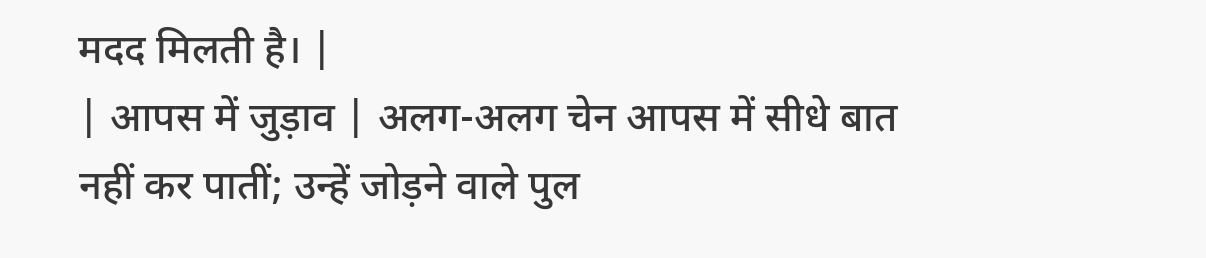मदद मिलती है। |
| आपस में जुड़ाव | अलग-अलग चेन आपस में सीधे बात नहीं कर पातीं; उन्हें जोड़ने वाले पुल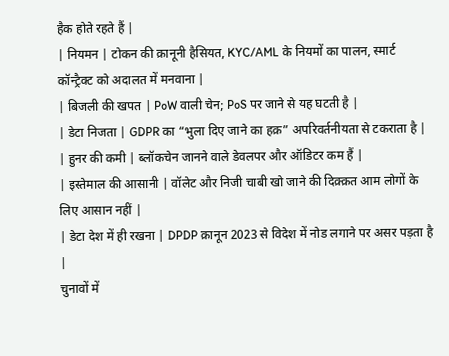हैक होते रहते हैं |
| नियमन | टोकन की क़ानूनी हैसियत, KYC/AML के नियमों का पालन, स्मार्ट कॉन्ट्रैक्ट को अदालत में मनवाना |
| बिजली की खपत | PoW वाली चेन; PoS पर जाने से यह घटती है |
| डेटा निजता | GDPR का “भुला दिए जाने का हक़” अपरिवर्तनीयता से टकराता है |
| हुनर की कमी | ब्लॉकचेन जानने वाले डेवलपर और ऑडिटर कम हैं |
| इस्तेमाल की आसानी | वॉलेट और निजी चाबी खो जाने की दिक़्क़त आम लोगों के लिए आसान नहीं |
| डेटा देश में ही रखना | DPDP क़ानून 2023 से विदेश में नोड लगाने पर असर पड़ता है |
चुनावों में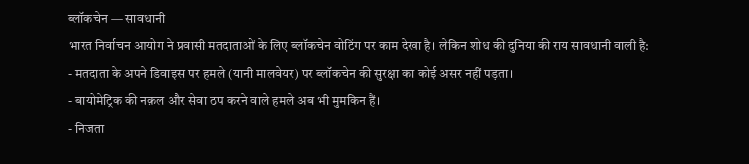ब्लॉकचेन — सावधानी
भारत निर्वाचन आयोग ने प्रवासी मतदाताओं के लिए ब्लॉकचेन वोटिंग पर काम देखा है। लेकिन शोध की दुनिया की राय सावधानी वाली है:
- मतदाता के अपने डिवाइस पर हमले (यानी मालवेयर) पर ब्लॉकचेन की सुरक्षा का कोई असर नहीं पड़ता।
- बायोमेट्रिक की नक़ल और सेवा ठप करने वाले हमले अब भी मुमकिन हैं।
- निजता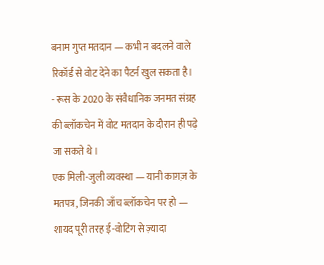बनाम गुप्त मतदान — कभी न बदलने वाले रिकॉर्ड से वोट देने का पैटर्न खुल सकता है।
- रूस के 2020 के संवैधानिक जनमत संग्रह की ब्लॉकचेन में वोट मतदान के दौरान ही पढ़े जा सकते थे।
एक मिली-जुली व्यवस्था — यानी काग़ज़ के मतपत्र, जिनकी जाँच ब्लॉकचेन पर हो — शायद पूरी तरह ई-वोटिंग से ज़्यादा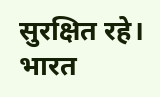सुरक्षित रहे।
भारत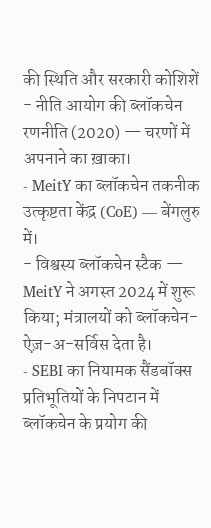की स्थिति और सरकारी कोशिशें
- नीति आयोग की ब्लॉकचेन रणनीति (2020) — चरणों में अपनाने का ख़ाका।
- MeitY का ब्लॉकचेन तकनीक उत्कृष्टता केंद्र (CoE) — बेंगलुरु में।
- विश्वस्य ब्लॉकचेन स्टैक — MeitY ने अगस्त 2024 में शुरू किया; मंत्रालयों को ब्लॉकचेन-ऐज़-अ-सर्विस देता है।
- SEBI का नियामक सैंडबॉक्स प्रतिभूतियों के निपटान में ब्लॉकचेन के प्रयोग की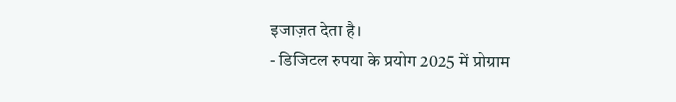इजाज़त देता है।
- डिजिटल रुपया के प्रयोग 2025 में प्रोग्राम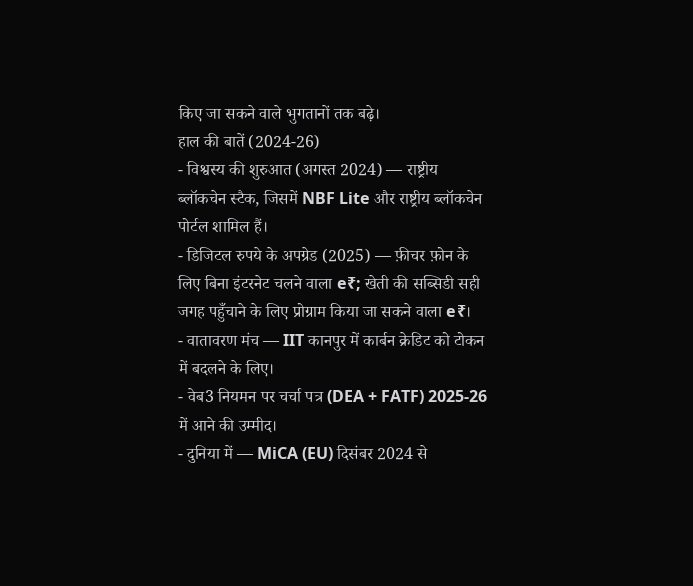किए जा सकने वाले भुगतानों तक बढ़े।
हाल की बातें (2024-26)
- विश्वस्य की शुरुआत (अगस्त 2024) — राष्ट्रीय ब्लॉकचेन स्टैक, जिसमें NBF Lite और राष्ट्रीय ब्लॉकचेन पोर्टल शामिल हैं।
- डिजिटल रुपये के अपग्रेड (2025) — फ़ीचर फ़ोन के लिए बिना इंटरनेट चलने वाला e₹; खेती की सब्सिडी सही जगह पहुँचाने के लिए प्रोग्राम किया जा सकने वाला e₹।
- वातावरण मंच — IIT कानपुर में कार्बन क्रेडिट को टोकन में बदलने के लिए।
- वेब3 नियमन पर चर्चा पत्र (DEA + FATF) 2025-26 में आने की उम्मीद।
- दुनिया में — MiCA (EU) दिसंबर 2024 से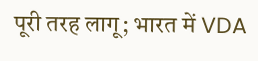पूरी तरह लागू; भारत में VDA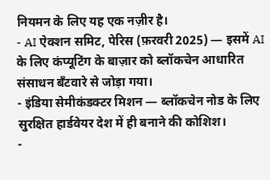नियमन के लिए यह एक नज़ीर है।
- AI ऐक्शन समिट, पेरिस (फ़रवरी 2025) — इसमें AI के लिए कंप्यूटिंग के बाज़ार को ब्लॉकचेन आधारित संसाधन बँटवारे से जोड़ा गया।
- इंडिया सेमीकंडक्टर मिशन — ब्लॉकचेन नोड के लिए सुरक्षित हार्डवेयर देश में ही बनाने की कोशिश।
-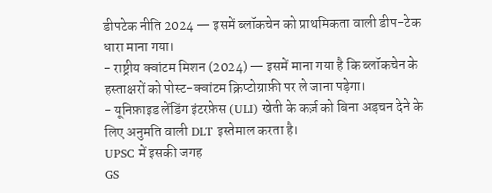डीपटेक नीति 2024 — इसमें ब्लॉकचेन को प्राथमिकता वाली डीप-टेक धारा माना गया।
- राष्ट्रीय क्वांटम मिशन (2024) — इसमें माना गया है कि ब्लॉकचेन के हस्ताक्षरों को पोस्ट-क्वांटम क्रिप्टोग्राफ़ी पर ले जाना पड़ेगा।
- यूनिफ़ाइड लेंडिंग इंटरफ़ेस (ULI) खेती के कर्ज़ को बिना अड़चन देने के लिए अनुमति वाली DLT इस्तेमाल करता है।
UPSC में इसकी जगह
GS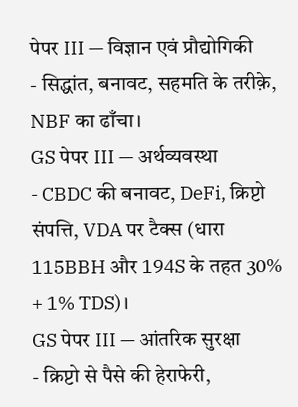पेपर III — विज्ञान एवं प्रौद्योगिकी
- सिद्धांत, बनावट, सहमति के तरीक़े, NBF का ढाँचा।
GS पेपर III — अर्थव्यवस्था
- CBDC की बनावट, DeFi, क्रिप्टो संपत्ति, VDA पर टैक्स (धारा 115BBH और 194S के तहत 30% + 1% TDS)।
GS पेपर III — आंतरिक सुरक्षा
- क्रिप्टो से पैसे की हेराफेरी,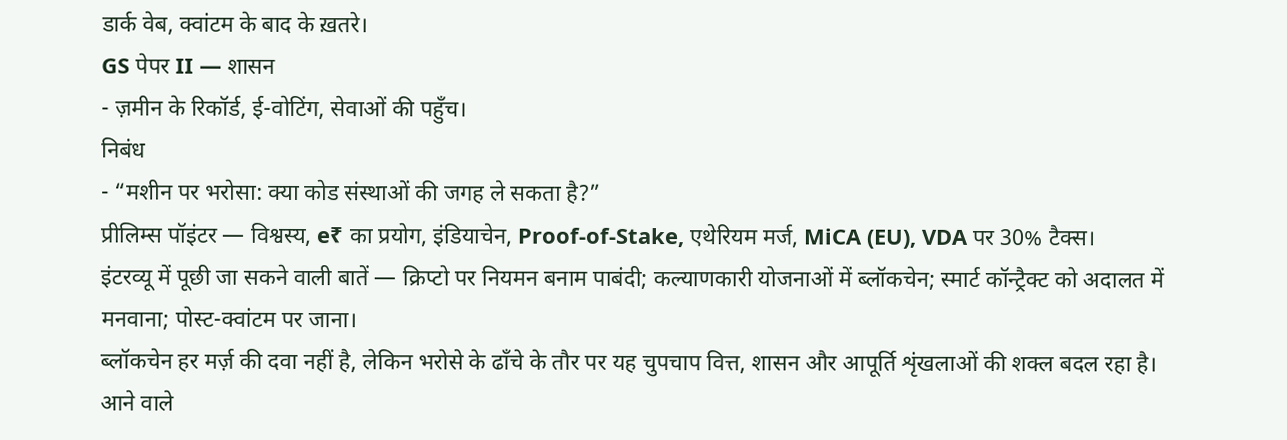डार्क वेब, क्वांटम के बाद के ख़तरे।
GS पेपर II — शासन
- ज़मीन के रिकॉर्ड, ई-वोटिंग, सेवाओं की पहुँच।
निबंध
- “मशीन पर भरोसा: क्या कोड संस्थाओं की जगह ले सकता है?”
प्रीलिम्स पॉइंटर — विश्वस्य, e₹ का प्रयोग, इंडियाचेन, Proof-of-Stake, एथेरियम मर्ज, MiCA (EU), VDA पर 30% टैक्स।
इंटरव्यू में पूछी जा सकने वाली बातें — क्रिप्टो पर नियमन बनाम पाबंदी; कल्याणकारी योजनाओं में ब्लॉकचेन; स्मार्ट कॉन्ट्रैक्ट को अदालत में मनवाना; पोस्ट-क्वांटम पर जाना।
ब्लॉकचेन हर मर्ज़ की दवा नहीं है, लेकिन भरोसे के ढाँचे के तौर पर यह चुपचाप वित्त, शासन और आपूर्ति शृंखलाओं की शक्ल बदल रहा है। आने वाले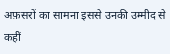अफ़सरों का सामना इससे उनकी उम्मीद से कहीं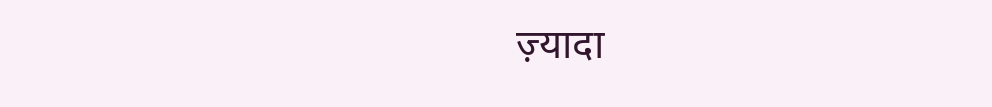ज़्यादा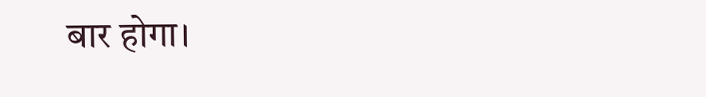बार होगा।